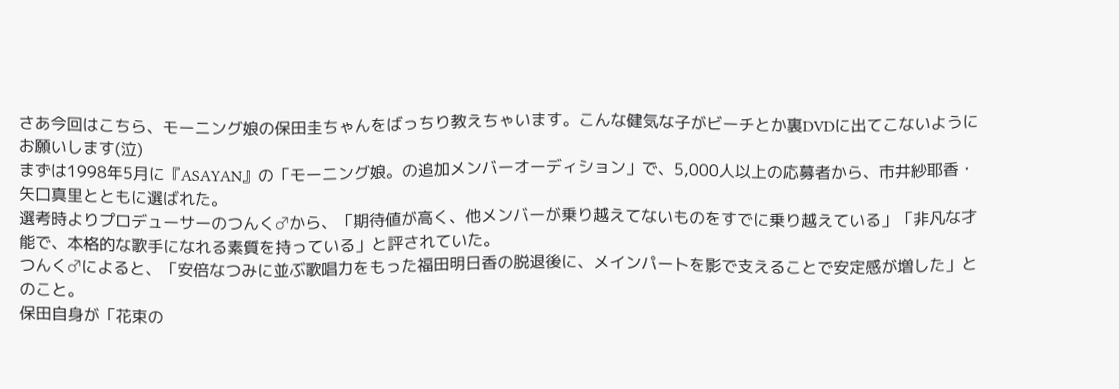さあ今回はこちら、モーニング娘の保田圭ちゃんをばっちり教えちゃいます。こんな健気な子がビーチとか裏DVDに出てこないようにお願いします(泣)
まずは1998年5月に『ASAYAN』の「モーニング娘。の追加メンバーオーディション」で、5,000人以上の応募者から、市井紗耶香・矢口真里とともに選ばれた。
選考時よりプロデューサーのつんく♂から、「期待値が高く、他メンバーが乗り越えてないものをすでに乗り越えている」「非凡な才能で、本格的な歌手になれる素質を持っている」と評されていた。
つんく♂によると、「安倍なつみに並ぶ歌唱力をもった福田明日香の脱退後に、メインパートを影で支えることで安定感が増した」とのこと。
保田自身が「花束の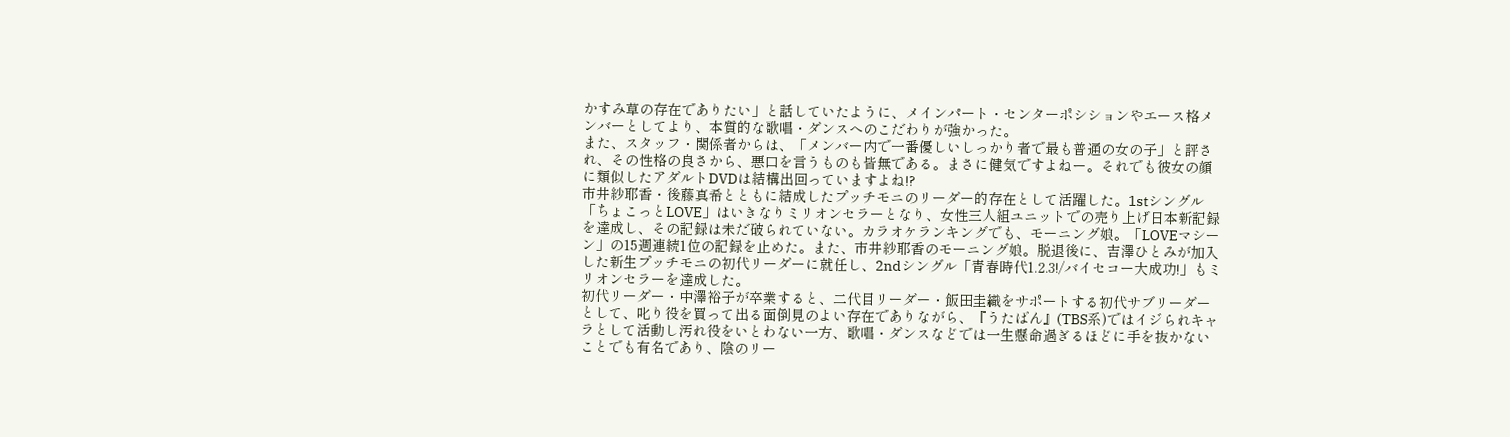かすみ草の存在でありたい」と話していたように、メインパート・センターポシションやエース格メンバーとしてより、本質的な歌唱・ダンスへのこだわりが強かった。
また、スタッフ・関係者からは、「メンバー内で一番優しいしっかり者で最も普通の女の子」と評され、その性格の良さから、悪口を言うものも皆無である。まさに健気ですよねー。それでも彼女の顔に類似したアダルトDVDは結構出回っていますよね!?
市井紗耶香・後藤真希とともに結成したプッチモニのリーダー的存在として活躍した。1stシングル「ちょこっとLOVE」はいきなりミリオンセラーとなり、女性三人組ユニットでの売り上げ日本新記録を達成し、その記録は未だ破られていない。カラオケランキングでも、モーニング娘。「LOVEマシーン」の15週連続1位の記録を止めた。また、市井紗耶香のモーニング娘。脱退後に、吉澤ひとみが加入した新生プッチモニの初代リーダーに就任し、2ndシングル「青春時代1.2.3!/バイセコー大成功!」もミリオンセラーを達成した。
初代リーダー・中澤裕子が卒業すると、二代目リーダー・飯田圭織をサポートする初代サブリーダーとして、叱り役を買って出る面倒見のよい存在でありながら、『うたばん』(TBS系)ではイジられキャラとして活動し汚れ役をいとわない一方、歌唱・ダンスなどでは一生懸命過ぎるほどに手を抜かないことでも有名であり、陰のリー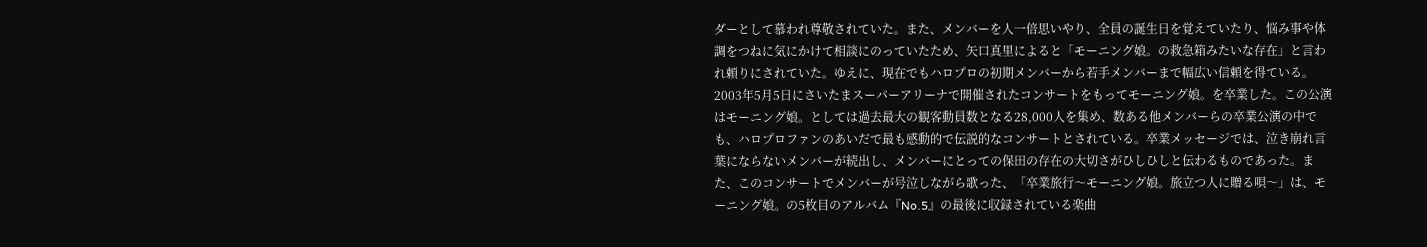ダーとして慕われ尊敬されていた。また、メンバーを人一倍思いやり、全員の誕生日を覚えていたり、悩み事や体調をつねに気にかけて相談にのっていたため、矢口真里によると「モーニング娘。の救急箱みたいな存在」と言われ頼りにされていた。ゆえに、現在でもハロプロの初期メンバーから若手メンバーまで幅広い信頼を得ている。
2003年5月5日にさいたまスーパーアリーナで開催されたコンサートをもってモーニング娘。を卒業した。この公演はモーニング娘。としては過去最大の観客動員数となる28,000人を集め、数ある他メンバーらの卒業公演の中でも、ハロプロファンのあいだで最も感動的で伝説的なコンサートとされている。卒業メッセージでは、泣き崩れ言葉にならないメンバーが続出し、メンバーにとっての保田の存在の大切さがひしひしと伝わるものであった。また、このコンサートでメンバーが号泣しながら歌った、「卒業旅行〜モーニング娘。旅立つ人に贈る唄〜」は、モーニング娘。の5枚目のアルバム『No.5』の最後に収録されている楽曲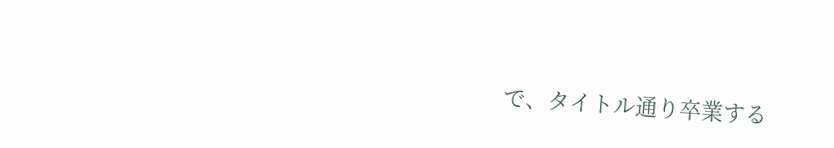で、タイトル通り卒業する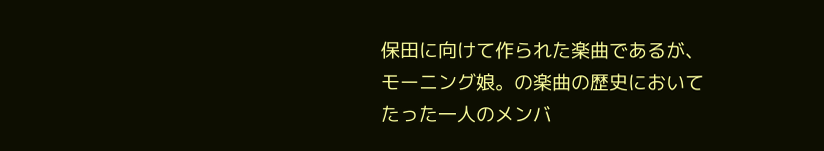保田に向けて作られた楽曲であるが、モーニング娘。の楽曲の歴史においてたった一人のメンバ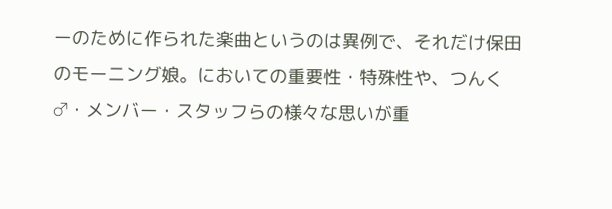ーのために作られた楽曲というのは異例で、それだけ保田のモーニング娘。においての重要性・特殊性や、つんく♂・メンバー・スタッフらの様々な思いが重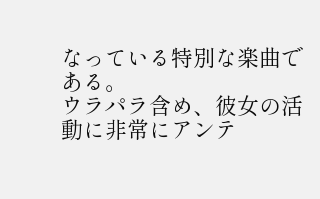なっている特別な楽曲である。
ウラパラ含め、彼女の活動に非常にアンテ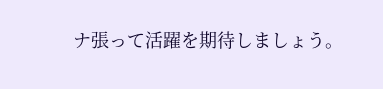ナ張って活躍を期待しましょう。